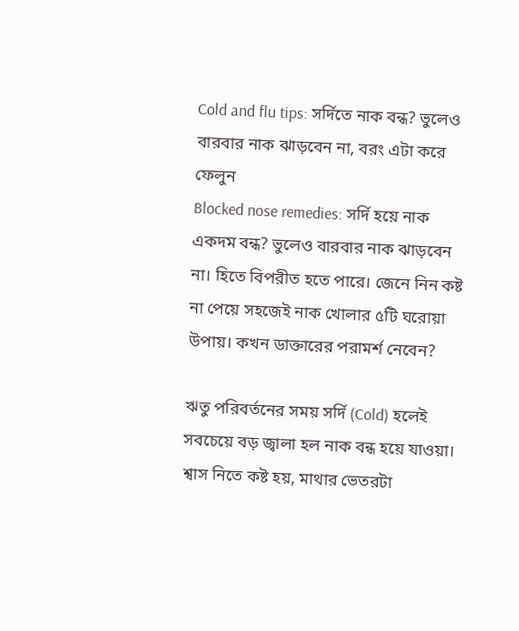Cold and flu tips: সর্দিতে নাক বন্ধ? ভুলেও বারবার নাক ঝাড়বেন না, বরং এটা করে ফেলুন
Blocked nose remedies: সর্দি হয়ে নাক একদম বন্ধ? ভুলেও বারবার নাক ঝাড়বেন না। হিতে বিপরীত হতে পারে। জেনে নিন কষ্ট না পেয়ে সহজেই নাক খোলার ৫টি ঘরোয়া উপায়। কখন ডাক্তারের পরামর্শ নেবেন?

ঋতু পরিবর্তনের সময় সর্দি (Cold) হলেই সবচেয়ে বড় জ্বালা হল নাক বন্ধ হয়ে যাওয়া। শ্বাস নিতে কষ্ট হয়, মাথার ভেতরটা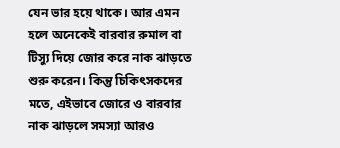যেন ভার হয়ে থাকে। আর এমন হলে অনেকেই বারবার রুমাল বা টিস্যু দিয়ে জোর করে নাক ঝাড়তে শুরু করেন। কিন্তু চিকিৎসকদের মতে, এইভাবে জোরে ও বারবার নাক ঝাড়লে সমস্যা আরও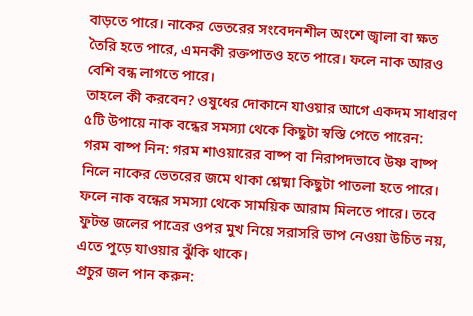বাড়তে পারে। নাকের ভেতরের সংবেদনশীল অংশে জ্বালা বা ক্ষত তৈরি হতে পারে, এমনকী রক্তপাতও হতে পারে। ফলে নাক আরও বেশি বন্ধ লাগতে পারে।
তাহলে কী করবেন? ওষুধের দোকানে যাওয়ার আগে একদম সাধারণ ৫টি উপায়ে নাক বন্ধের সমস্যা থেকে কিছুটা স্বস্তি পেতে পারেন:
গরম বাষ্প নিন: গরম শাওয়ারের বাষ্প বা নিরাপদভাবে উষ্ণ বাষ্প নিলে নাকের ভেতরের জমে থাকা শ্লেষ্মা কিছুটা পাতলা হতে পারে। ফলে নাক বন্ধের সমস্যা থেকে সাময়িক আরাম মিলতে পারে। তবে ফুটন্ত জলের পাত্রের ওপর মুখ নিয়ে সরাসরি ভাপ নেওয়া উচিত নয়, এতে পুড়ে যাওয়ার ঝুঁকি থাকে।
প্রচুর জল পান করুন: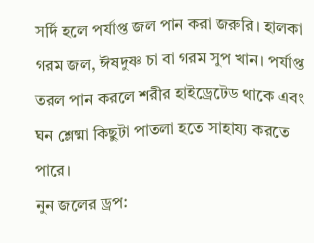সর্দি হলে পর্যাপ্ত জল পান করা জরুরি। হালকা গরম জল, ঈষদুষ্ণ চা বা গরম সুপ খান। পর্যাপ্ত তরল পান করলে শরীর হাইড্রেটেড থাকে এবং ঘন শ্লেষ্মা কিছুটা পাতলা হতে সাহায্য করতে পারে।
নুন জলের ড্রপ: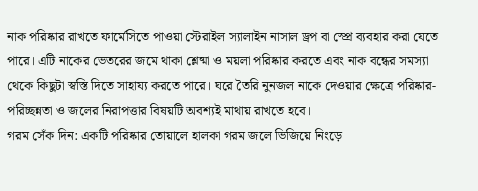নাক পরিষ্কার রাখতে ফার্মেসিতে পাওয়া স্টেরাইল স্যালাইন নাসাল ড্রপ বা স্প্রে ব্যবহার করা যেতে পারে। এটি নাকের ভেতরের জমে থাকা শ্লেষ্মা ও ময়লা পরিষ্কার করতে এবং নাক বন্ধের সমস্যা থেকে কিছুটা স্বস্তি দিতে সাহায্য করতে পারে। ঘরে তৈরি নুনজল নাকে দেওয়ার ক্ষেত্রে পরিষ্কার-পরিচ্ছন্নতা ও জলের নিরাপত্তার বিষয়টি অবশ্যই মাথায় রাখতে হবে।
গরম সেঁক দিন: একটি পরিষ্কার তোয়ালে হালকা গরম জলে ভিজিয়ে নিংড়ে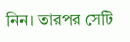নিন। তারপর সেটি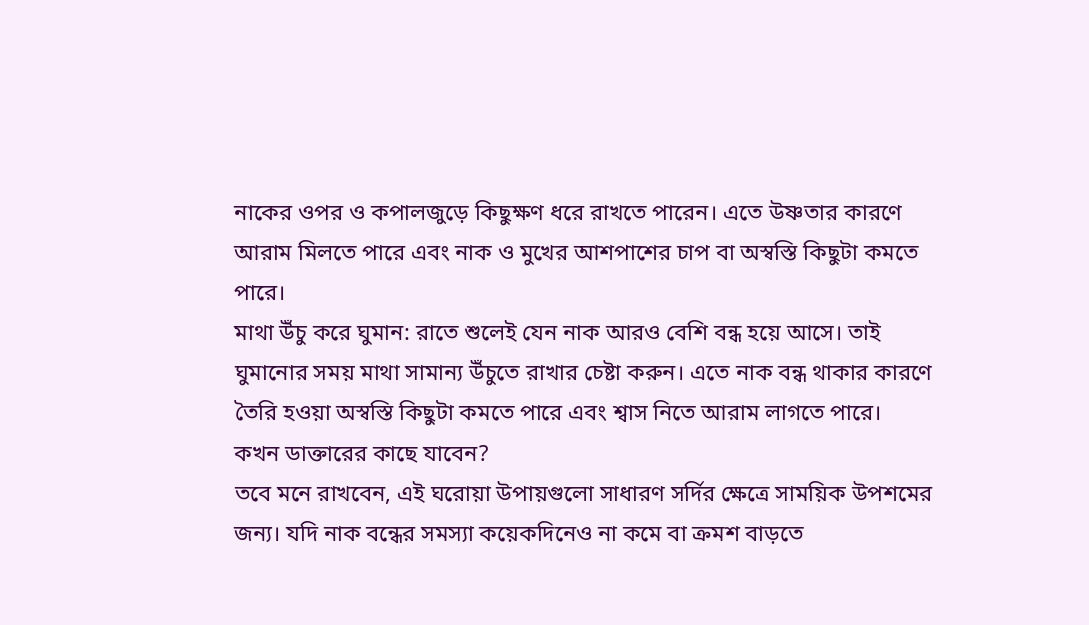নাকের ওপর ও কপালজুড়ে কিছুক্ষণ ধরে রাখতে পারেন। এতে উষ্ণতার কারণে আরাম মিলতে পারে এবং নাক ও মুখের আশপাশের চাপ বা অস্বস্তি কিছুটা কমতে পারে।
মাথা উঁচু করে ঘুমান: রাতে শুলেই যেন নাক আরও বেশি বন্ধ হয়ে আসে। তাই ঘুমানোর সময় মাথা সামান্য উঁচুতে রাখার চেষ্টা করুন। এতে নাক বন্ধ থাকার কারণে তৈরি হওয়া অস্বস্তি কিছুটা কমতে পারে এবং শ্বাস নিতে আরাম লাগতে পারে।
কখন ডাক্তারের কাছে যাবেন?
তবে মনে রাখবেন, এই ঘরোয়া উপায়গুলো সাধারণ সর্দির ক্ষেত্রে সাময়িক উপশমের জন্য। যদি নাক বন্ধের সমস্যা কয়েকদিনেও না কমে বা ক্রমশ বাড়তে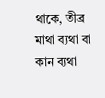থাকে, তীব্র মাথা ব্যথা বা কান ব্যথা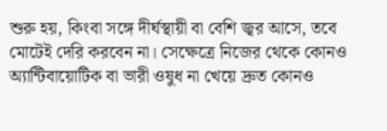শুরু হয়, কিংবা সঙ্গে দীর্ঘস্থায়ী বা বেশি জ্বর আসে, তবে মোটেই দেরি করবেন না। সেক্ষেত্রে নিজের থেকে কোনও অ্যান্টিবায়োটিক বা ভারী ওষুধ না খেয়ে দ্রুত কোনও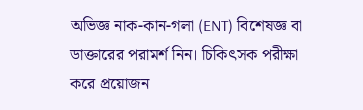অভিজ্ঞ নাক-কান-গলা (ENT) বিশেষজ্ঞ বা ডাক্তারের পরামর্শ নিন। চিকিৎসক পরীক্ষা করে প্রয়োজন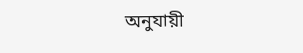অনুযায়ী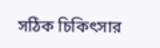সঠিক চিকিৎসার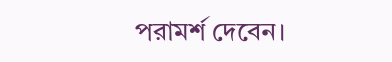পরামর্শ দেবেন।